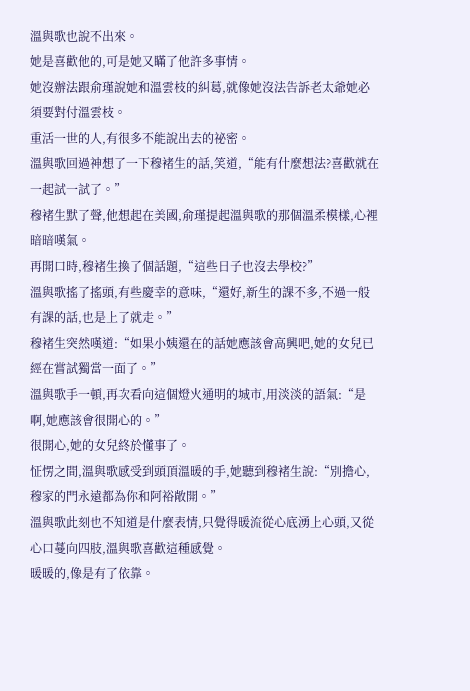溫與歌也說不出來。
她是喜歡他的,可是她又瞞了他許多事情。
她沒辦法跟俞瑾說她和溫雲枝的糾葛,就像她沒法告訴老太爺她必須要對付溫雲枝。
重活一世的人,有很多不能說出去的祕密。
溫與歌回過神想了一下穆褚生的話,笑道,“能有什麼想法?喜歡就在一起試一試了。”
穆褚生默了聲,他想起在美國,俞瑾提起溫與歌的那個溫柔模樣,心裡暗暗嘆氣。
再開口時,穆褚生換了個話題,“這些日子也沒去學校?”
溫與歌搖了搖頭,有些慶幸的意味,“還好,新生的課不多,不過一般有課的話,也是上了就走。”
穆褚生突然嘆道:“如果小姨還在的話她應該會高興吧,她的女兒已經在嘗試獨當一面了。”
溫與歌手一頓,再次看向這個燈火通明的城市,用淡淡的語氣:“是啊,她應該會很開心的。”
很開心,她的女兒終於懂事了。
怔愣之間,溫與歌感受到頭頂溫暖的手,她聽到穆褚生說:“別擔心,穆家的門永遠都為你和阿裕敞開。”
溫與歌此刻也不知道是什麼表情,只覺得暖流從心底湧上心頭,又從心口蔓向四肢,溫與歌喜歡這種感覺。
暖暖的,像是有了依靠。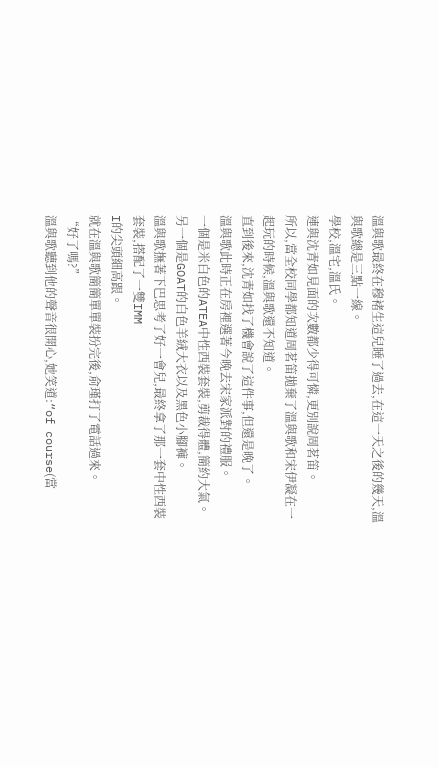溫與歌最終在穆褚生這兒睡了過去,在這一天之後的幾天,溫與歌總是三點一線。
學校,溫宅,溫氏。
連與沈青如見面的次數都少得可憐,更別說周茗笛。
所以,當全校同學都知道周茗笛拋棄了溫與歌和宋伊凝在一起玩的時候,溫與歌還不知道。
直到後來,沈青如找了機會說了這件事,但還是晚了。
溫與歌此時正在房裡選著今晚去宋家派對的禮服。
一個是米白色的ATEA中性西裝套裝,剪裁得體,簡約大氣。
另一個是GOAT的白色羊絨大衣以及黑色小腳褲。
溫與歌撫著下巴思考了好一會兒,最終拿了那一套中性西裝套裝,搭配了一雙IMM
I的尖頭細高跟。
就在溫與歌簡簡單單裝扮完後,俞瑾打了電話過來。
“好了嗎?”
溫與歌聽到他的聲音很開心,她笑道:“of course(當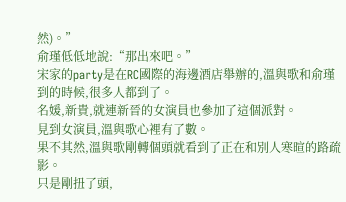然)。”
俞瑾低低地說:“那出來吧。”
宋家的party是在RC國際的海邊酒店舉辦的,溫與歌和俞瑾到的時候,很多人都到了。
名媛,新貴,就連新晉的女演員也參加了這個派對。
見到女演員,溫與歌心裡有了數。
果不其然,溫與歌剛轉個頭就看到了正在和別人寒暄的路疏影。
只是剛扭了頭,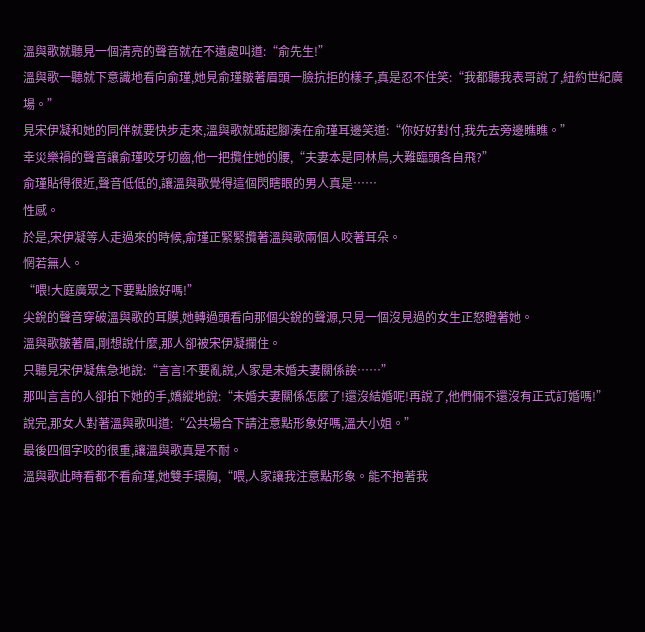溫與歌就聽見一個清亮的聲音就在不遠處叫道:“俞先生!”
溫與歌一聽就下意識地看向俞瑾,她見俞瑾皺著眉頭一臉抗拒的樣子,真是忍不住笑:“我都聽我表哥說了,紐約世紀廣場。”
見宋伊凝和她的同伴就要快步走來,溫與歌就踮起腳湊在俞瑾耳邊笑道:“你好好對付,我先去旁邊瞧瞧。”
幸災樂禍的聲音讓俞瑾咬牙切齒,他一把攬住她的腰,“夫妻本是同林鳥,大難臨頭各自飛?”
俞瑾貼得很近,聲音低低的,讓溫與歌覺得這個閃瞎眼的男人真是……
性感。
於是,宋伊凝等人走過來的時候,俞瑾正緊緊攬著溫與歌兩個人咬著耳朵。
惘若無人。
“喂!大庭廣眾之下要點臉好嗎!”
尖銳的聲音穿破溫與歌的耳膜,她轉過頭看向那個尖銳的聲源,只見一個沒見過的女生正怒瞪著她。
溫與歌皺著眉,剛想說什麼,那人卻被宋伊凝攔住。
只聽見宋伊凝焦急地說:“言言!不要亂說,人家是未婚夫妻關係誒……”
那叫言言的人卻拍下她的手,嬌縱地說:“未婚夫妻關係怎麼了!還沒結婚呢!再說了,他們倆不還沒有正式訂婚嗎!”
說完,那女人對著溫與歌叫道:“公共場合下請注意點形象好嗎,溫大小姐。”
最後四個字咬的很重,讓溫與歌真是不耐。
溫與歌此時看都不看俞瑾,她雙手環胸,“喂,人家讓我注意點形象。能不抱著我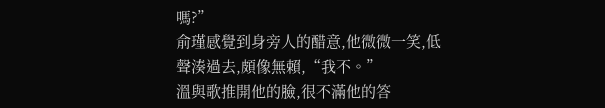嗎?”
俞瑾感覺到身旁人的醋意,他微微一笑,低聲湊過去,頗像無賴,“我不。”
溫與歌推開他的臉,很不滿他的答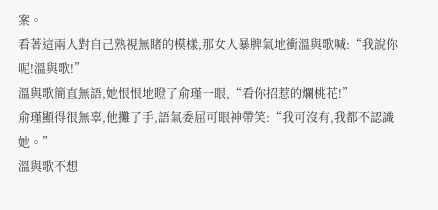案。
看著這兩人對自己熟視無睹的模樣,那女人暴脾氣地衝溫與歌喊:“我說你呢!溫與歌!”
溫與歌簡直無語,她恨恨地瞪了俞瑾一眼,“看你招惹的爛桃花!”
俞瑾顯得很無辜,他攤了手,語氣委屈可眼神帶笑:“我可沒有,我都不認識她。”
溫與歌不想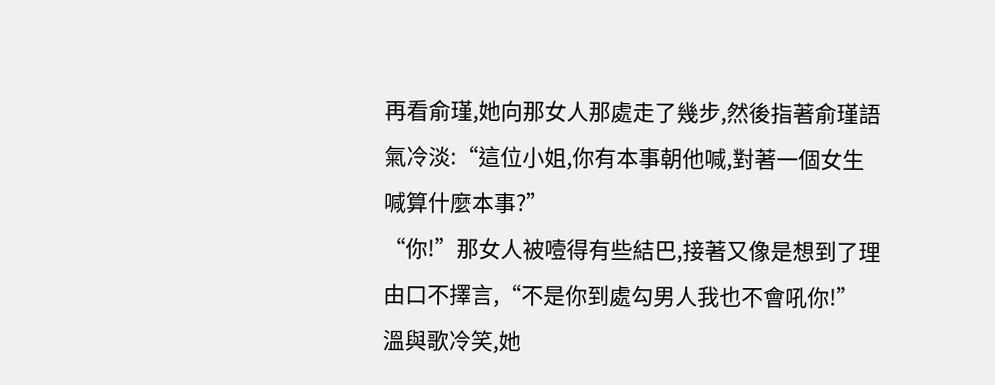再看俞瑾,她向那女人那處走了幾步,然後指著俞瑾語氣冷淡:“這位小姐,你有本事朝他喊,對著一個女生喊算什麼本事?”
“你!”那女人被噎得有些結巴,接著又像是想到了理由口不擇言,“不是你到處勾男人我也不會吼你!”
溫與歌冷笑,她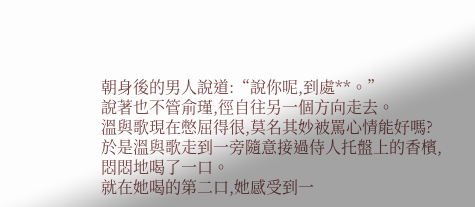朝身後的男人說道:“說你呢,到處**。”
說著也不管俞瑾,徑自往另一個方向走去。
溫與歌現在憋屈得很,莫名其妙被罵心情能好嗎?
於是溫與歌走到一旁隨意接過侍人托盤上的香檳,悶悶地喝了一口。
就在她喝的第二口,她感受到一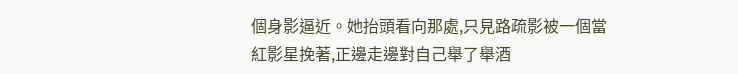個身影逼近。她抬頭看向那處,只見路疏影被一個當紅影星挽著,正邊走邊對自己舉了舉酒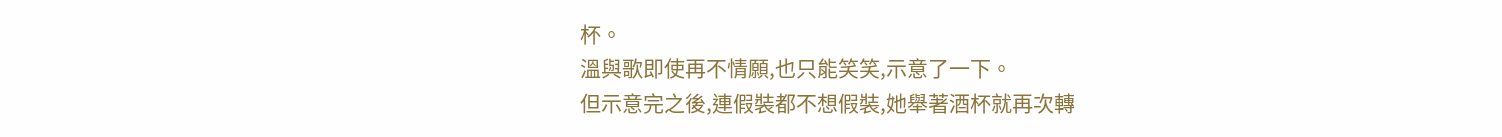杯。
溫與歌即使再不情願,也只能笑笑,示意了一下。
但示意完之後,連假裝都不想假裝,她舉著酒杯就再次轉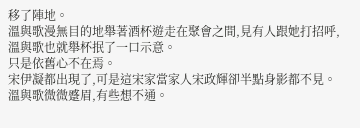移了陣地。
溫與歌漫無目的地舉著酒杯遊走在聚會之間,見有人跟她打招呼,溫與歌也就舉杯抿了一口示意。
只是依舊心不在焉。
宋伊凝都出現了,可是這宋家當家人宋政輝卻半點身影都不見。
溫與歌微微蹙眉,有些想不通。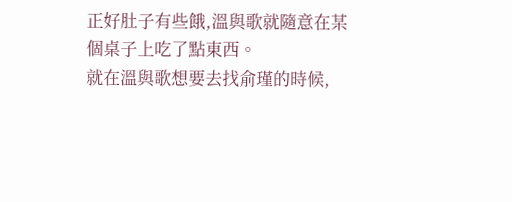正好肚子有些餓,溫與歌就隨意在某個桌子上吃了點東西。
就在溫與歌想要去找俞瑾的時候,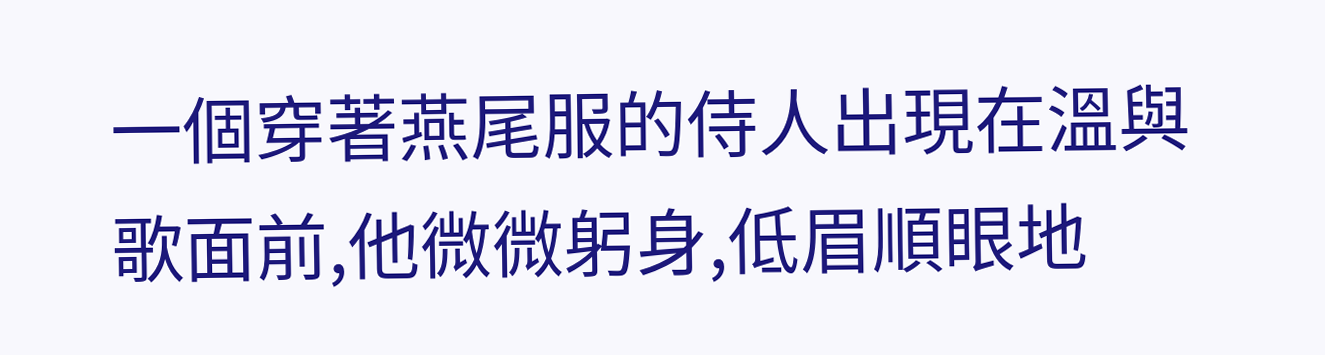一個穿著燕尾服的侍人出現在溫與歌面前,他微微躬身,低眉順眼地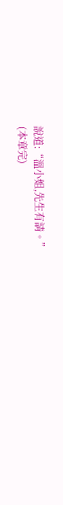說道:“溫小姐,先生有請。”
(本章完)